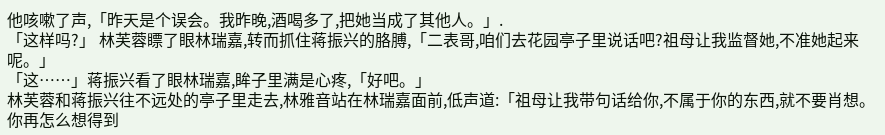他咳嗽了声,「昨天是个误会。我昨晚,酒喝多了,把她当成了其他人。」.
「这样吗?」 林芙蓉瞟了眼林瑞嘉,转而抓住蒋振兴的胳膊,「二表哥,咱们去花园亭子里说话吧?祖母让我监督她,不准她起来呢。」
「这……」蒋振兴看了眼林瑞嘉,眸子里满是心疼,「好吧。」
林芙蓉和蒋振兴往不远处的亭子里走去,林雅音站在林瑞嘉面前,低声道:「祖母让我带句话给你,不属于你的东西,就不要肖想。你再怎么想得到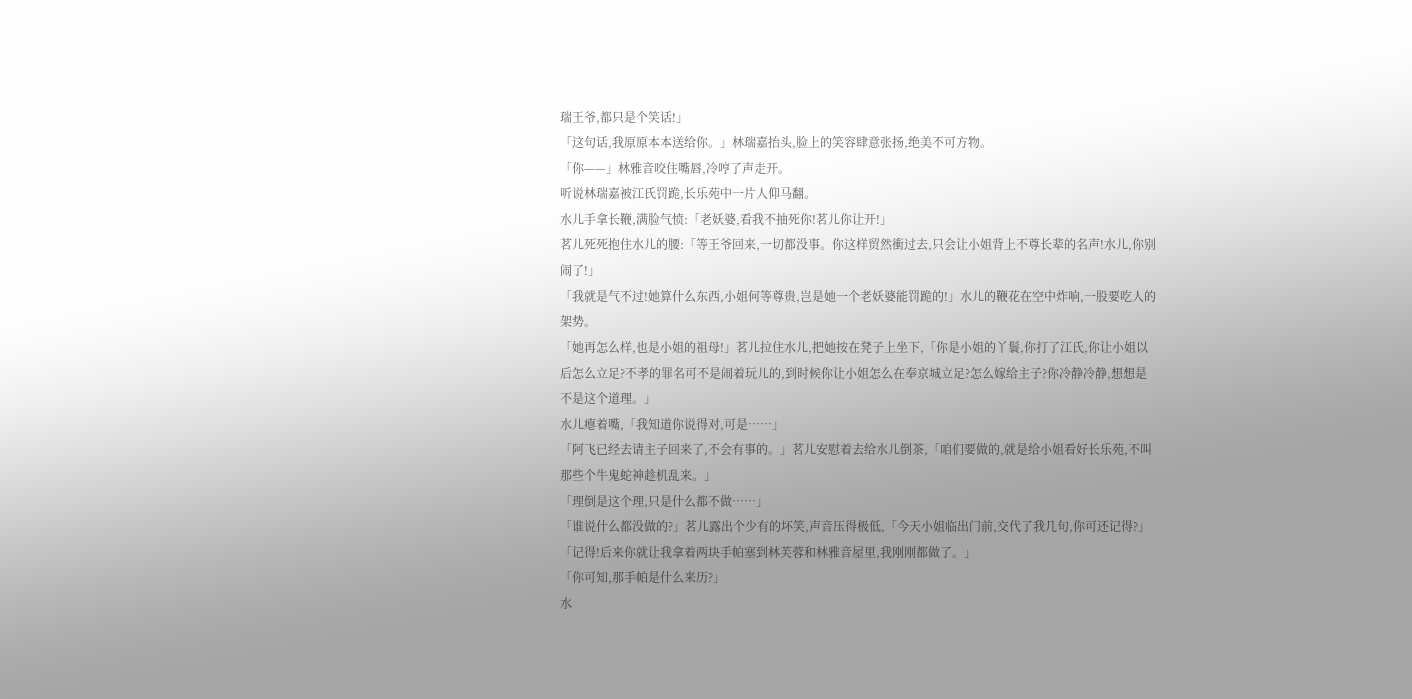瑞王爷,都只是个笑话!」
「这句话,我原原本本送给你。」林瑞嘉抬头,脸上的笑容肆意张扬,绝美不可方物。
「你——」林雅音咬住嘴唇,冷哼了声走开。
听说林瑞嘉被江氏罚跪,长乐苑中一片人仰马翻。
水儿手拿长鞭,满脸气愤:「老妖婆,看我不抽死你!茗儿你让开!」
茗儿死死抱住水儿的腰:「等王爷回来,一切都没事。你这样贸然衝过去,只会让小姐背上不尊长辈的名声!水儿,你别闹了!」
「我就是气不过!她算什么东西,小姐何等尊贵,岂是她一个老妖婆能罚跪的!」水儿的鞭花在空中炸响,一股要吃人的架势。
「她再怎么样,也是小姐的祖母!」茗儿拉住水儿,把她按在凳子上坐下,「你是小姐的丫鬟,你打了江氏,你让小姐以后怎么立足?不孝的罪名可不是闹着玩儿的,到时候你让小姐怎么在奉京城立足?怎么嫁给主子?你冷静冷静,想想是不是这个道理。」
水儿瘪着嘴,「我知道你说得对,可是……」
「阿飞已经去请主子回来了,不会有事的。」茗儿安慰着去给水儿倒茶,「咱们要做的,就是给小姐看好长乐苑,不叫那些个牛鬼蛇神趁机乱来。」
「理倒是这个理,只是什么都不做……」
「谁说什么都没做的?」茗儿露出个少有的坏笑,声音压得极低,「今天小姐临出门前,交代了我几句,你可还记得?」
「记得!后来你就让我拿着两块手帕塞到林芙蓉和林雅音屋里,我刚刚都做了。」
「你可知,那手帕是什么来历?」
水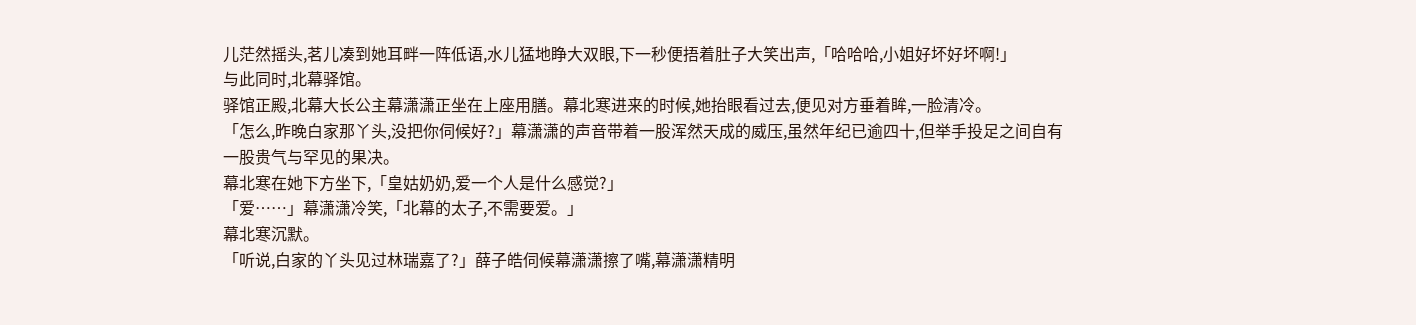儿茫然摇头,茗儿凑到她耳畔一阵低语,水儿猛地睁大双眼,下一秒便捂着肚子大笑出声,「哈哈哈,小姐好坏好坏啊!」
与此同时,北幕驿馆。
驿馆正殿,北幕大长公主幕潇潇正坐在上座用膳。幕北寒进来的时候,她抬眼看过去,便见对方垂着眸,一脸清冷。
「怎么,昨晚白家那丫头,没把你伺候好?」幕潇潇的声音带着一股浑然天成的威压,虽然年纪已逾四十,但举手投足之间自有一股贵气与罕见的果决。
幕北寒在她下方坐下,「皇姑奶奶,爱一个人是什么感觉?」
「爱……」幕潇潇冷笑,「北幕的太子,不需要爱。」
幕北寒沉默。
「听说,白家的丫头见过林瑞嘉了?」薛子皓伺候幕潇潇擦了嘴,幕潇潇精明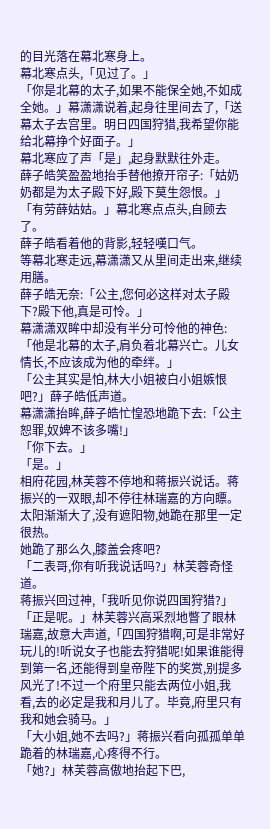的目光落在幕北寒身上。
幕北寒点头,「见过了。」
「你是北幕的太子,如果不能保全她,不如成全她。」幕潇潇说着,起身往里间去了,「送幕太子去宫里。明日四国狩猎,我希望你能给北幕挣个好面子。」
幕北寒应了声「是」,起身默默往外走。
薛子皓笑盈盈地抬手替他撩开帘子:「姑奶奶都是为太子殿下好,殿下莫生怨恨。」
「有劳薛姑姑。」幕北寒点点头,自顾去了。
薛子皓看着他的背影,轻轻嘆口气。
等幕北寒走远,幕潇潇又从里间走出来,继续用膳。
薛子皓无奈:「公主,您何必这样对太子殿下?殿下他,真是可怜。」
幕潇潇双眸中却没有半分可怜他的神色:「他是北幕的太子,肩负着北幕兴亡。儿女情长,不应该成为他的牵绊。」
「公主其实是怕,林大小姐被白小姐嫉恨吧?」薛子皓低声道。
幕潇潇抬眸,薛子皓忙惶恐地跪下去:「公主恕罪,奴婢不该多嘴!」
「你下去。」
「是。」
相府花园,林芙蓉不停地和蒋振兴说话。蒋振兴的一双眼,却不停往林瑞嘉的方向瞟。
太阳渐渐大了,没有遮阳物,她跪在那里一定很热。
她跪了那么久,膝盖会疼吧?
「二表哥,你有听我说话吗?」林芙蓉奇怪道。
蒋振兴回过神,「我听见你说四国狩猎?」
「正是呢。」林芙蓉兴高采烈地瞥了眼林瑞嘉,故意大声道,「四国狩猎啊,可是非常好玩儿的!听说女子也能去狩猎呢!如果谁能得到第一名,还能得到皇帝陛下的奖赏,别提多风光了!不过一个府里只能去两位小姐,我看,去的必定是我和月儿了。毕竟,府里只有我和她会骑马。」
「大小姐,她不去吗?」蒋振兴看向孤孤单单跪着的林瑞嘉,心疼得不行。
「她?」林芙蓉高傲地抬起下巴,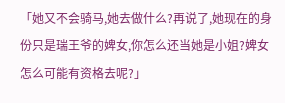「她又不会骑马,她去做什么?再说了,她现在的身份只是瑞王爷的婢女,你怎么还当她是小姐?婢女怎么可能有资格去呢?」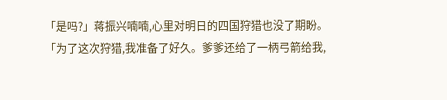「是吗?」蒋振兴喃喃,心里对明日的四国狩猎也没了期盼。
「为了这次狩猎,我准备了好久。爹爹还给了一柄弓箭给我,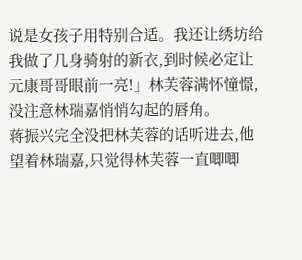说是女孩子用特别合适。我还让绣坊给我做了几身骑射的新衣,到时候必定让元康哥哥眼前一亮!」林芙蓉满怀憧憬,没注意林瑞嘉悄悄勾起的唇角。
蒋振兴完全没把林芙蓉的话听进去,他望着林瑞嘉,只觉得林芙蓉一直唧唧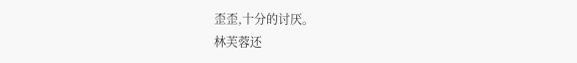歪歪,十分的讨厌。
林芙蓉还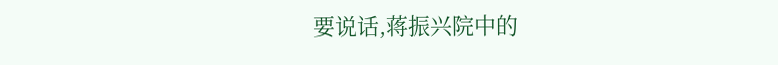要说话,蒋振兴院中的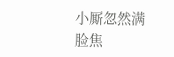小厮忽然满脸焦